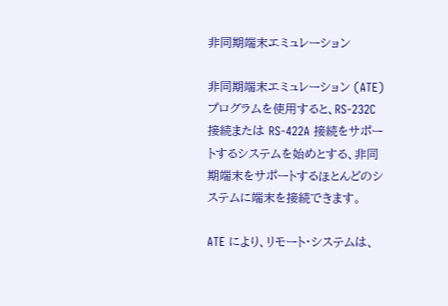非同期端末エミュレーション

非同期端末エミュレーション (ATE) プログラムを使用すると、RS-232C 接続または RS-422A 接続をサポートするシステムを始めとする、非同期端末をサポートするほとんどのシステムに端末を接続できます。

ATE により、リモート・システムは、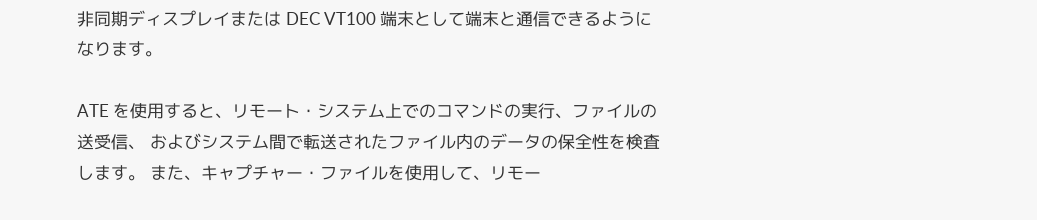非同期ディスプレイまたは DEC VT100 端末として端末と通信できるようになります。

ATE を使用すると、リモート・システム上でのコマンドの実行、ファイルの送受信、 およびシステム間で転送されたファイル内のデータの保全性を検査します。 また、キャプチャー・ファイルを使用して、リモー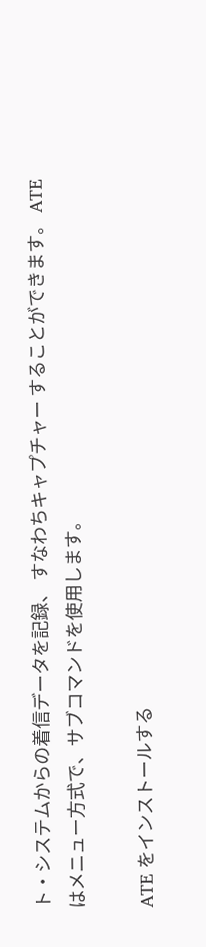ト・システムからの着信データを記録、 すなわちキャプチャー することができます。 ATE はメニュー方式で、サブコマンドを使用します。

ATE をインストールする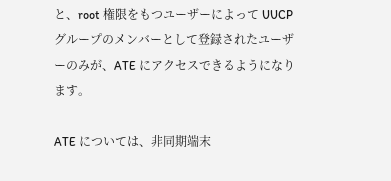と、root 権限をもつユーザーによって UUCP グループのメンバーとして登録されたユーザーのみが、ATE にアクセスできるようになります。

ATE については、非同期端末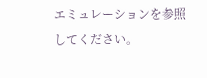エミュレーションを参照してください。